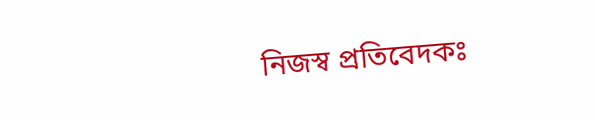নিজস্ব প্রতিবেদকঃ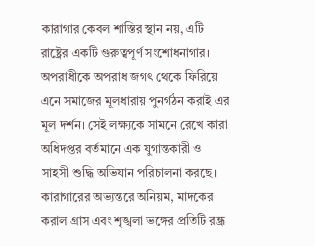কারাগার কেবল শাস্তির স্থান নয়, এটি রাষ্ট্রের একটি গুরুত্বপূর্ণ সংশোধনাগার। অপরাধীকে অপরাধ জগৎ থেকে ফিরিয়ে এনে সমাজের মূলধারায় পুনর্গঠন করাই এর মূল দর্শন। সেই লক্ষ্যকে সামনে রেখে কারা অধিদপ্তর বর্তমানে এক যুগান্তকারী ও সাহসী শুদ্ধি অভিযান পরিচালনা করছে। কারাগারের অভ্যন্তরে অনিয়ম, মাদকের করাল গ্রাস এবং শৃঙ্খলা ভঙ্গের প্রতিটি রন্ধ্র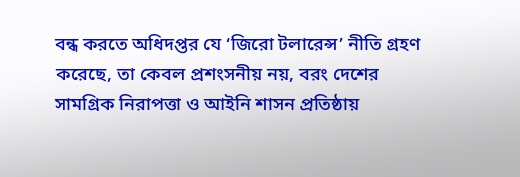বন্ধ করতে অধিদপ্তর যে ‘জিরো টলারেন্স’ নীতি গ্রহণ করেছে, তা কেবল প্রশংসনীয় নয়, বরং দেশের সামগ্রিক নিরাপত্তা ও আইনি শাসন প্রতিষ্ঠায়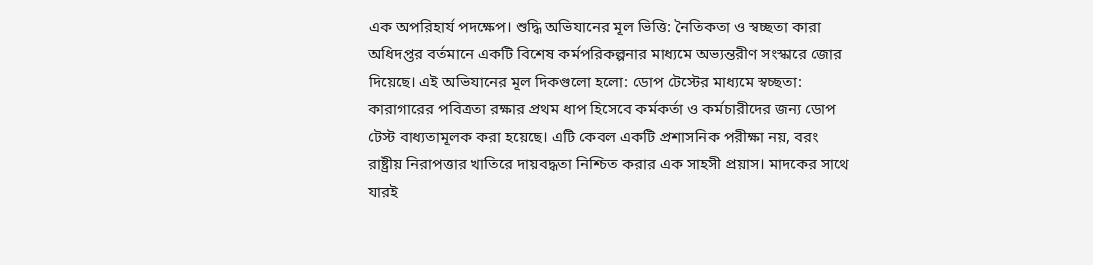এক অপরিহার্য পদক্ষেপ। শুদ্ধি অভিযানের মূল ভিত্তি: নৈতিকতা ও স্বচ্ছতা কারা অধিদপ্তর বর্তমানে একটি বিশেষ কর্মপরিকল্পনার মাধ্যমে অভ্যন্তরীণ সংস্কারে জোর দিয়েছে। এই অভিযানের মূল দিকগুলো হলো: ডোপ টেস্টের মাধ্যমে স্বচ্ছতা: কারাগারের পবিত্রতা রক্ষার প্রথম ধাপ হিসেবে কর্মকর্তা ও কর্মচারীদের জন্য ডোপ টেস্ট বাধ্যতামূলক করা হয়েছে। এটি কেবল একটি প্রশাসনিক পরীক্ষা নয়, বরং রাষ্ট্রীয় নিরাপত্তার খাতিরে দায়বদ্ধতা নিশ্চিত করার এক সাহসী প্রয়াস। মাদকের সাথে যারই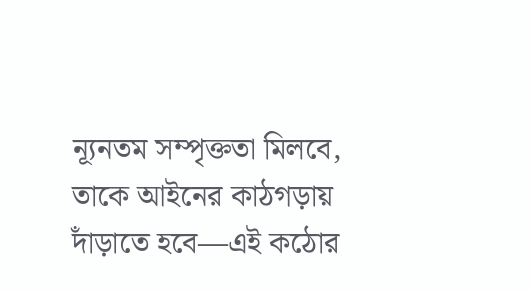ন্যূনতম সম্পৃক্ততা মিলবে, তাকে আইনের কাঠগড়ায় দাঁড়াতে হবে—এই কঠোর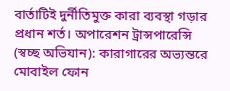বার্তাটিই দুর্নীতিমুক্ত কারা ব্যবস্থা গড়ার প্রধান শর্ত। অপারেশন ট্রান্সপারেন্সি (স্বচ্ছ অভিযান): কারাগারের অভ্যন্তরে মোবাইল ফোন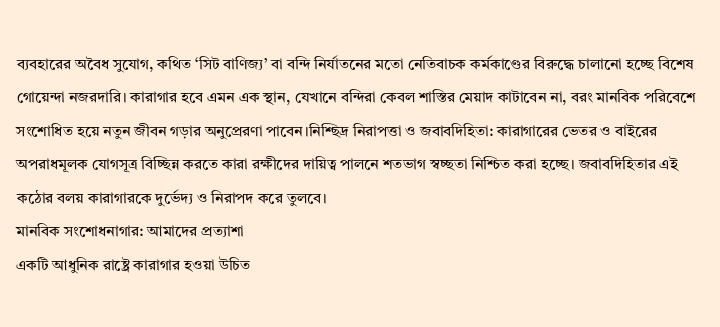ব্যবহারের অবৈধ সুযোগ, কথিত ‘সিট বাণিজ্য’ বা বন্দি নির্যাতনের মতো নেতিবাচক কর্মকাণ্ডের বিরুদ্ধে চালানো হচ্ছে বিশেষ গোয়েন্দা নজরদারি। কারাগার হবে এমন এক স্থান, যেখানে বন্দিরা কেবল শাস্তির মেয়াদ কাটাবেন না, বরং মানবিক পরিবেশে সংশোধিত হয়ে নতুন জীবন গড়ার অনুপ্রেরণা পাবেন।নিশ্ছিদ্র নিরাপত্তা ও জবাবদিহিতা: কারাগারের ভেতর ও বাইরের অপরাধমূলক যোগসূত্র বিচ্ছিন্ন করতে কারা রক্ষীদের দায়িত্ব পালনে শতভাগ স্বচ্ছতা নিশ্চিত করা হচ্ছে। জবাবদিহিতার এই কঠোর বলয় কারাগারকে দুর্ভেদ্য ও নিরাপদ করে তুলবে।
মানবিক সংশোধনাগার: আমাদের প্রত্যাশা
একটি আধুনিক রাষ্ট্রে কারাগার হওয়া উচিত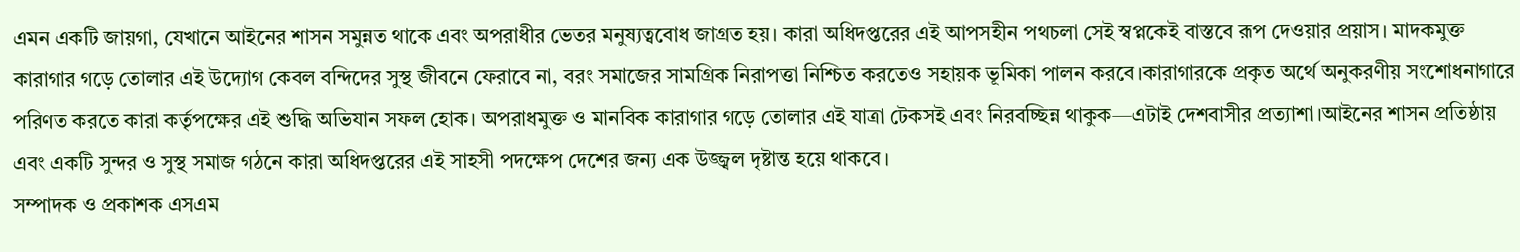এমন একটি জায়গা, যেখানে আইনের শাসন সমুন্নত থাকে এবং অপরাধীর ভেতর মনুষ্যত্ববোধ জাগ্রত হয়। কারা অধিদপ্তরের এই আপসহীন পথচলা সেই স্বপ্নকেই বাস্তবে রূপ দেওয়ার প্রয়াস। মাদকমুক্ত কারাগার গড়ে তোলার এই উদ্যোগ কেবল বন্দিদের সুস্থ জীবনে ফেরাবে না, বরং সমাজের সামগ্রিক নিরাপত্তা নিশ্চিত করতেও সহায়ক ভূমিকা পালন করবে।কারাগারকে প্রকৃত অর্থে অনুকরণীয় সংশোধনাগারে পরিণত করতে কারা কর্তৃপক্ষের এই শুদ্ধি অভিযান সফল হোক। অপরাধমুক্ত ও মানবিক কারাগার গড়ে তোলার এই যাত্রা টেকসই এবং নিরবচ্ছিন্ন থাকুক—এটাই দেশবাসীর প্রত্যাশা।আইনের শাসন প্রতিষ্ঠায় এবং একটি সুন্দর ও সুস্থ সমাজ গঠনে কারা অধিদপ্তরের এই সাহসী পদক্ষেপ দেশের জন্য এক উজ্জ্বল দৃষ্টান্ত হয়ে থাকবে।
সম্পাদক ও প্রকাশক এসএম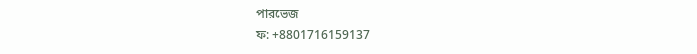পারভেজ
ফ: +8801716159137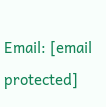Email: [email protected]